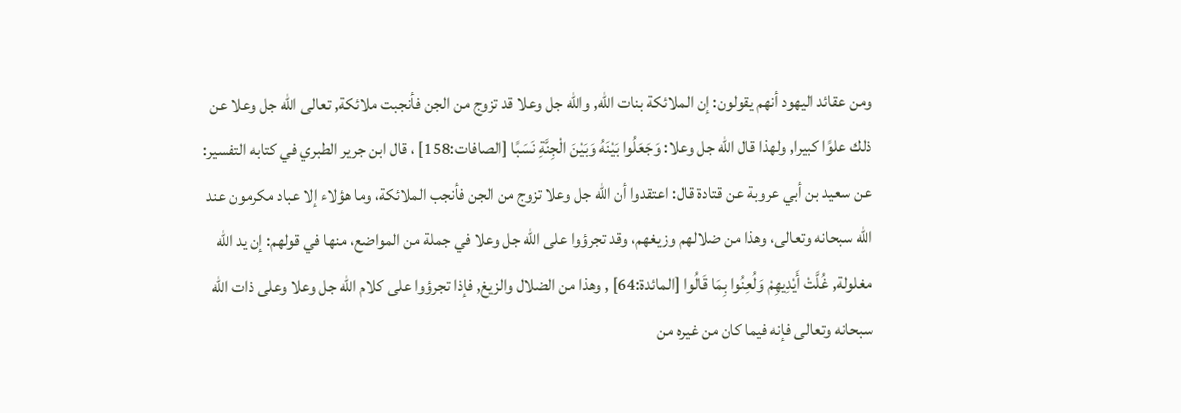ومن عقائد اليهود أنهم يقولون: إن الملائكة بنات الله, والله جل وعلا قد تزوج من الجن فأنجبت ملائكة, تعالى الله جل وعلا عن ذلك علوًا كبيرا, ولهذا قال الله جل وعلا: وَجَعَلُوا بَيْنَهُ وَبَيْنَ الْجِنَّةِ نَسَبًا [الصافات:158] ، قال ابن جرير الطبري في كتابه التفسير: عن سعيد بن أبي عروبة عن قتادة قال: اعتقدوا أن الله جل وعلا تزوج من الجن فأنجب الملائكة، وما هؤلاء إلا عباد مكرمون عند الله سبحانه وتعالى، وهذا من ضلالهم وزيغهم، وقد تجرؤوا على الله جل وعلا في جملة من المواضع، منها في قولهم: إن يد الله مغلولة, غُلَّتْ أَيْدِيهِمْ وَلُعِنُوا بِمَا قَالُوا [المائدة:64] , وهذا من الضلال والزيغ, فإذا تجرؤوا على كلام الله جل وعلا وعلى ذات الله سبحانه وتعالى فإنه فيما كان من غيره من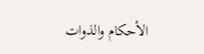الأحكام والذوات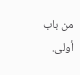من باب أولى.